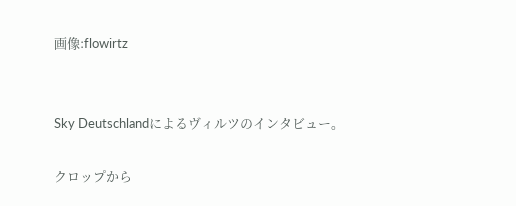画像:flowirtz


Sky Deutschlandによるヴィルツのインタビュー。

クロップから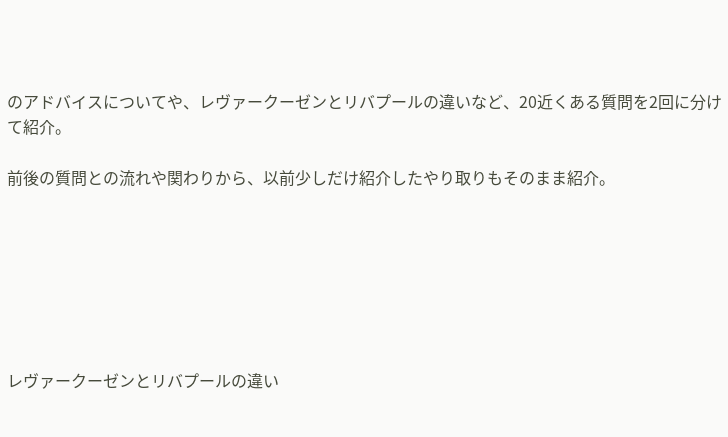のアドバイスについてや、レヴァークーゼンとリバプールの違いなど、20近くある質問を2回に分けて紹介。

前後の質問との流れや関わりから、以前少しだけ紹介したやり取りもそのまま紹介。







レヴァークーゼンとリバプールの違い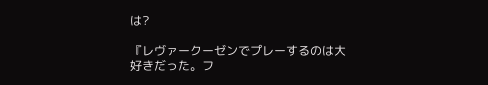は?

『レヴァークーゼンでプレーするのは大好きだった。フ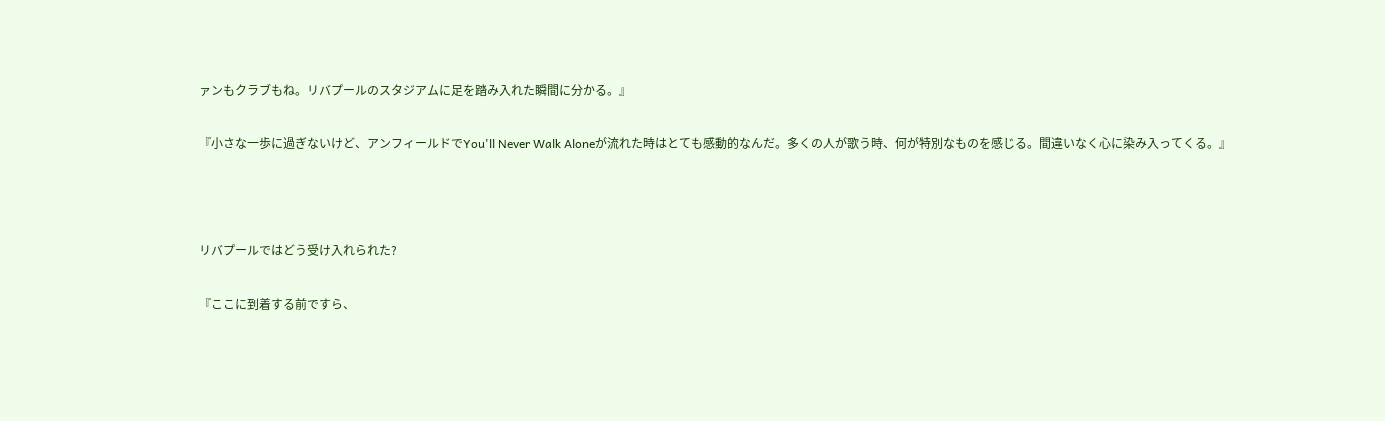ァンもクラブもね。リバプールのスタジアムに足を踏み入れた瞬間に分かる。』

『小さな一歩に過ぎないけど、アンフィールドでYou'll Never Walk Aloneが流れた時はとても感動的なんだ。多くの人が歌う時、何が特別なものを感じる。間違いなく心に染み入ってくる。』



リバプールではどう受け入れられた?

『ここに到着する前ですら、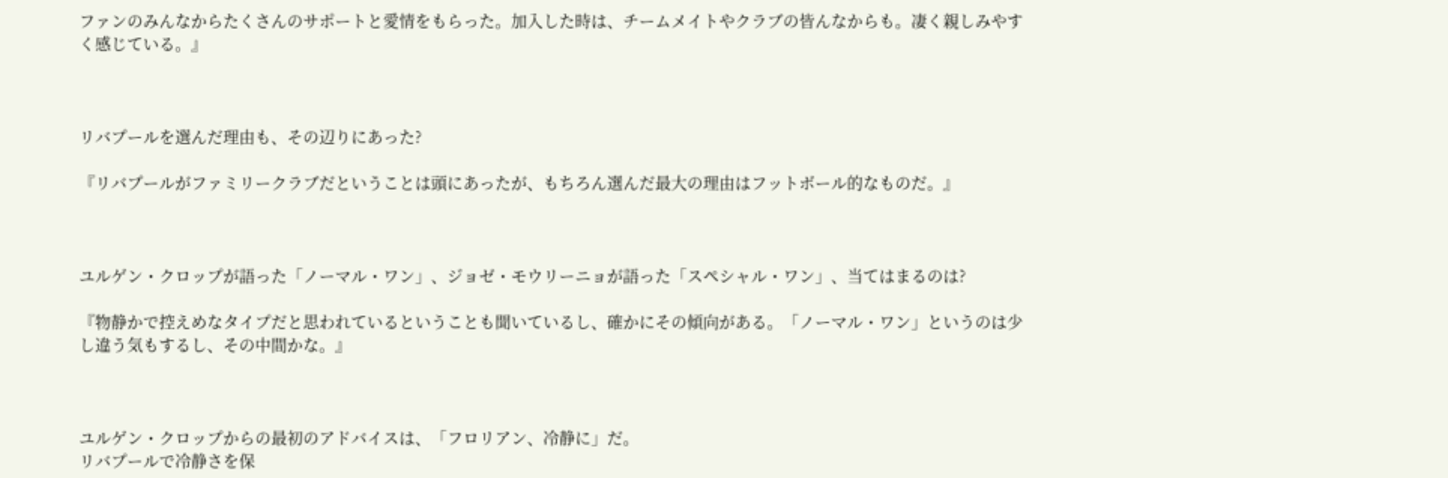ファンのみんなからたくさんのサポートと愛情をもらった。加入した時は、チームメイトやクラブの皆んなからも。凄く親しみやすく感じている。』



リバプールを選んだ理由も、その辺りにあった?

『リバプールがファミリークラブだということは頭にあったが、もちろん選んだ最大の理由はフットボール的なものだ。』



ユルゲン・クロップが語った「ノーマル・ワン」、ジョゼ・モウリーニョが語った「スペシャル・ワン」、当てはまるのは?

『物静かで控えめなタイプだと思われているということも聞いているし、確かにその傾向がある。「ノーマル・ワン」というのは少し違う気もするし、その中間かな。』



ユルゲン・クロップからの最初のアドバイスは、「フロリアン、冷静に」だ。
リバプールで冷静さを保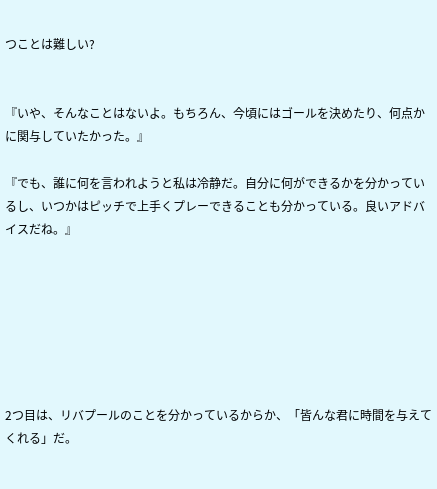つことは難しい?


『いや、そんなことはないよ。もちろん、今頃にはゴールを決めたり、何点かに関与していたかった。』

『でも、誰に何を言われようと私は冷静だ。自分に何ができるかを分かっているし、いつかはピッチで上手くプレーできることも分かっている。良いアドバイスだね。』







2つ目は、リバプールのことを分かっているからか、「皆んな君に時間を与えてくれる」だ。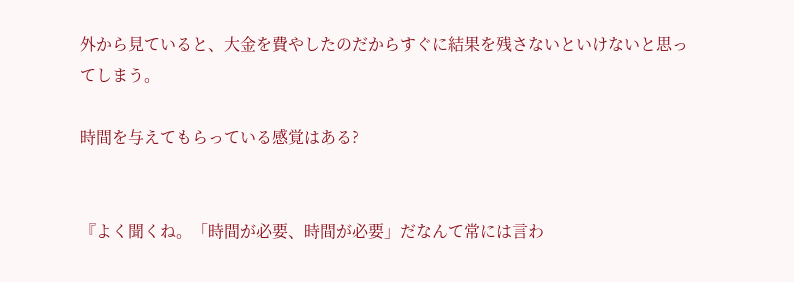外から見ていると、大金を費やしたのだからすぐに結果を残さないといけないと思ってしまう。

時間を与えてもらっている感覚はある?


『よく聞くね。「時間が必要、時間が必要」だなんて常には言わ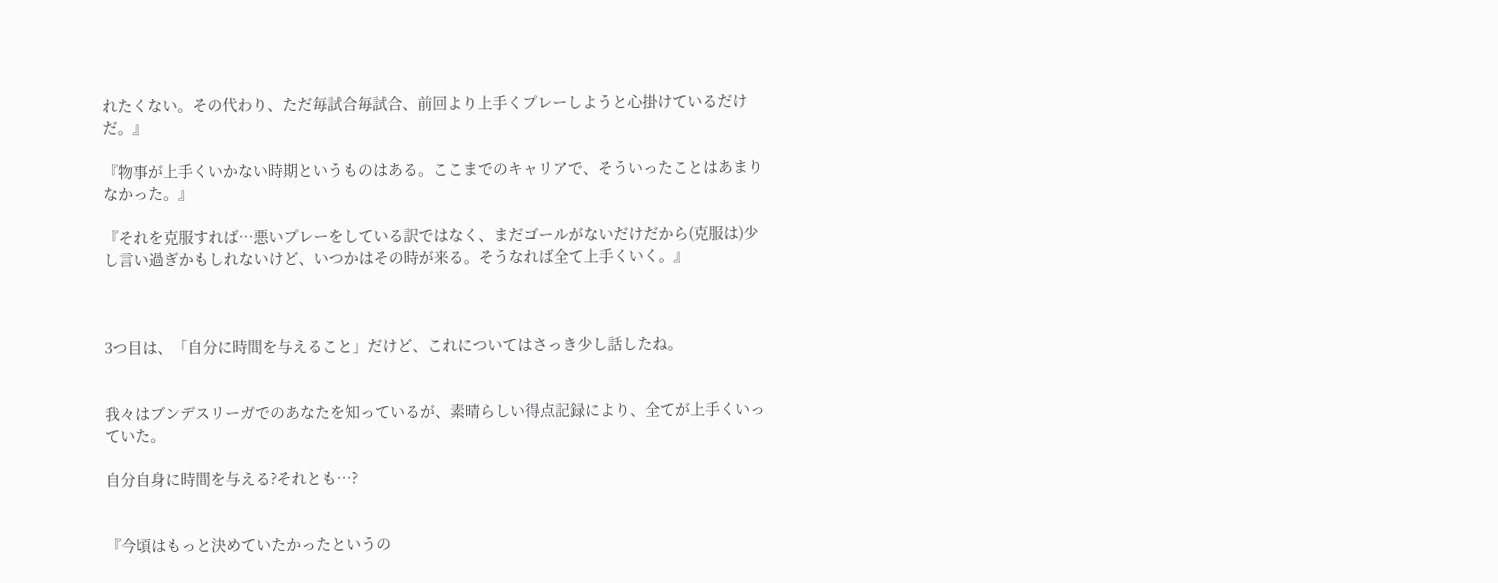れたくない。その代わり、ただ毎試合毎試合、前回より上手くプレーしようと心掛けているだけだ。』

『物事が上手くいかない時期というものはある。ここまでのキャリアで、そういったことはあまりなかった。』

『それを克服すれば…悪いプレーをしている訳ではなく、まだゴールがないだけだから(克服は)少し言い過ぎかもしれないけど、いつかはその時が来る。そうなれば全て上手くいく。』



3つ目は、「自分に時間を与えること」だけど、これについてはさっき少し話したね。


我々はブンデスリーガでのあなたを知っているが、素晴らしい得点記録により、全てが上手くいっていた。

自分自身に時間を与える?それとも…?


『今頃はもっと決めていたかったというの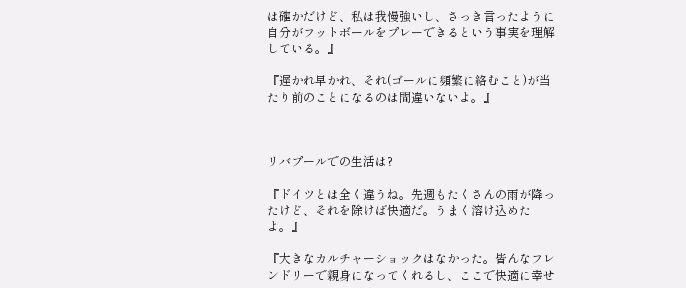は確かだけど、私は我慢強いし、さっき言ったように自分がフットボールをプレーできるという事実を理解している。』

『遅かれ早かれ、それ(ゴールに頻繁に絡むこと)が当たり前のことになるのは間違いないよ。』



リバプールでの生活は?

『ドイツとは全く違うね。先週もたくさんの雨が降ったけど、それを除けば快適だ。うまく溶け込めたよ。』

『大きなカルチャーショックはなかった。皆んなフレンドリーで親身になってくれるし、ここで快適に幸せ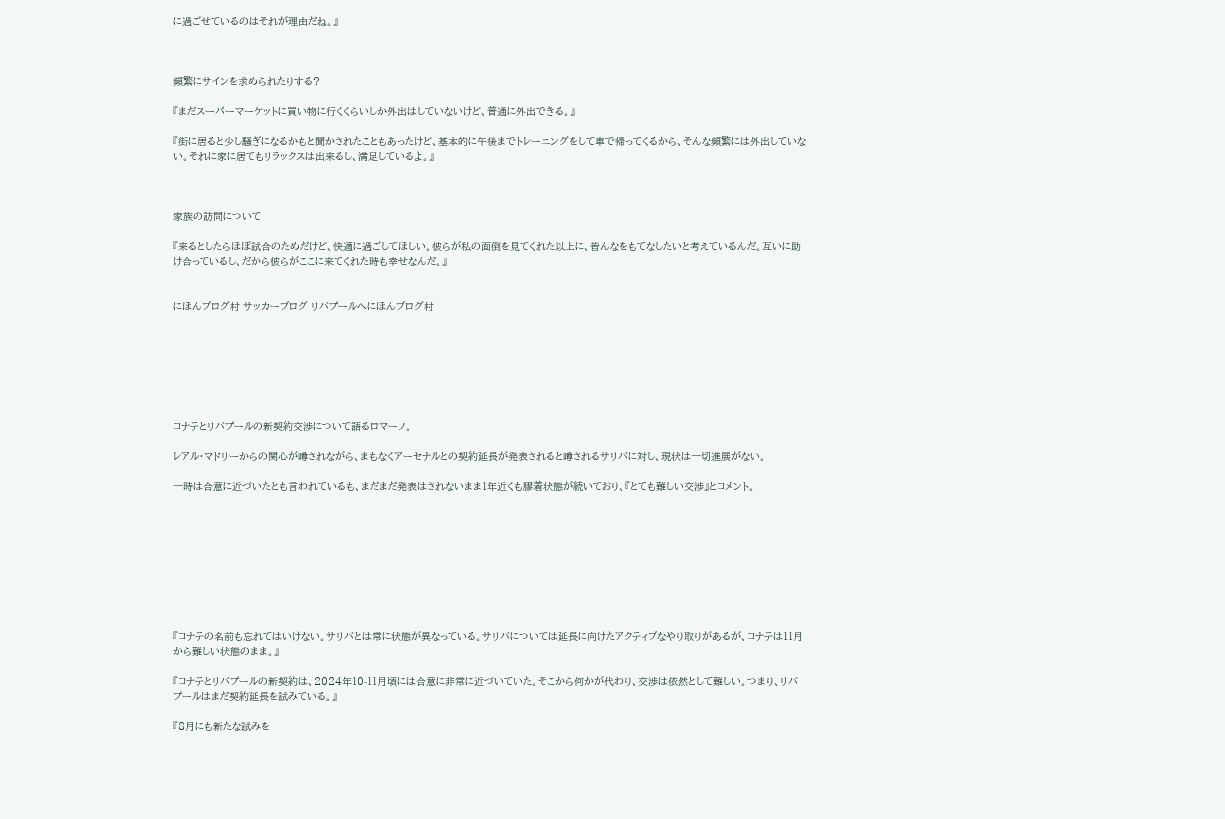に過ごせているのはそれが理由だね。』



頻繁にサインを求められたりする?

『まだスーパーマーケットに買い物に行くくらいしか外出はしていないけど、普通に外出できる。』

『街に居ると少し騒ぎになるかもと聞かされたこともあったけど、基本的に午後までトレーニングをして車で帰ってくるから、そんな頻繁には外出していない。それに家に居てもリラックスは出来るし、満足しているよ。』



家族の訪問について

『来るとしたらほぼ試合のためだけど、快適に過ごしてほしい。彼らが私の面倒を見てくれた以上に、皆んなをもてなしたいと考えているんだ。互いに助け合っているし、だから彼らがここに来てくれた時も幸せなんだ。』


にほんブログ村 サッカーブログ リバプールへにほんブログ村







コナテとリバプールの新契約交渉について語るロマーノ。

レアル・マドリーからの関心が噂されながら、まもなくアーセナルとの契約延長が発表されると噂されるサリバに対し、現状は一切進展がない。

一時は合意に近づいたとも言われているも、まだまだ発表はされないまま1年近くも膠着状態が続いており、『とても難しい交渉』とコメント。









『コナテの名前も忘れてはいけない。サリバとは常に状態が異なっている。サリバについては延長に向けたアクティブなやり取りがあるが、コナテは11月から難しい状態のまま。』

『コナテとリバプールの新契約は、2024年10-11月頃には合意に非常に近づいていた。そこから何かが代わり、交渉は依然として難しい。つまり、リバプールはまだ契約延長を試みている。』

『8月にも新たな試みを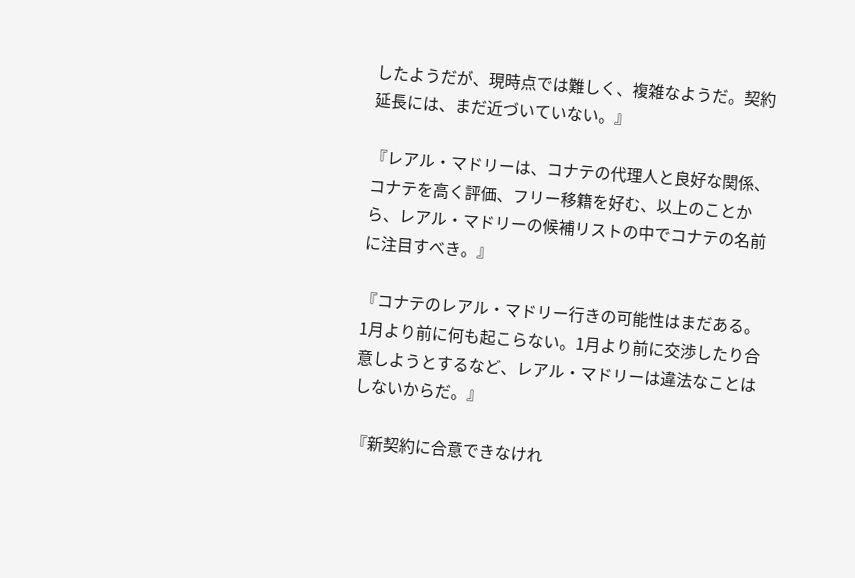したようだが、現時点では難しく、複雑なようだ。契約延長には、まだ近づいていない。』

『レアル・マドリーは、コナテの代理人と良好な関係、コナテを高く評価、フリー移籍を好む、以上のことから、レアル・マドリーの候補リストの中でコナテの名前に注目すべき。』

『コナテのレアル・マドリー行きの可能性はまだある。1月より前に何も起こらない。1月より前に交渉したり合意しようとするなど、レアル・マドリーは違法なことはしないからだ。』

『新契約に合意できなけれ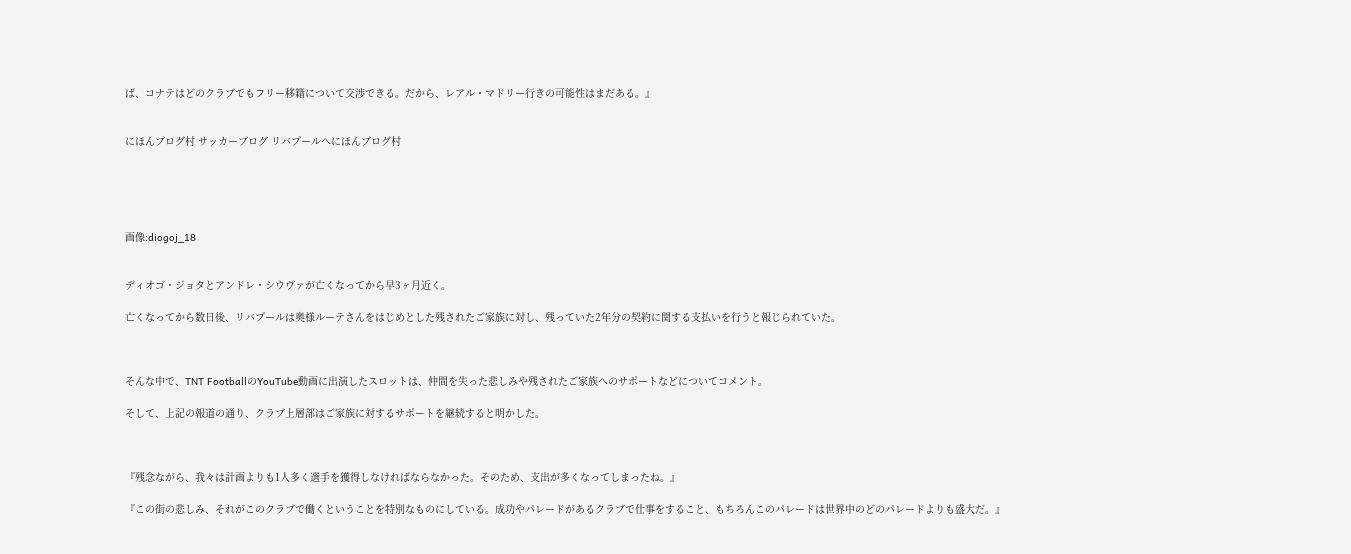ば、コナテはどのクラブでもフリー移籍について交渉できる。だから、レアル・マドリー行きの可能性はまだある。』


にほんブログ村 サッカーブログ リバプールへにほんブログ村





画像:diogoj_18


ディオゴ・ジョタとアンドレ・シウヴァが亡くなってから早3ヶ月近く。

亡くなってから数日後、リバプールは奥様ルーテさんをはじめとした残されたご家族に対し、残っていた2年分の契約に関する支払いを行うと報じられていた。



そんな中で、TNT FootballのYouTube動画に出演したスロットは、仲間を失った悲しみや残されたご家族へのサポートなどについてコメント。

そして、上記の報道の通り、クラブ上層部はご家族に対するサポートを継続すると明かした。



『残念ながら、我々は計画よりも1人多く選手を獲得しなければならなかった。そのため、支出が多くなってしまったね。』

『この街の悲しみ、それがこのクラブで働くということを特別なものにしている。成功やパレードがあるクラブで仕事をすること、もちろんこのパレードは世界中のどのパレードよりも盛大だ。』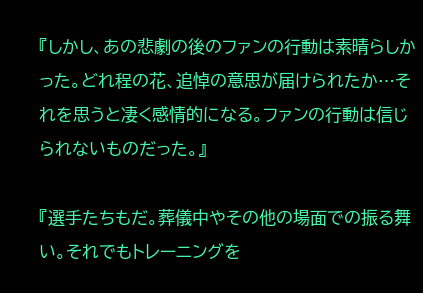『しかし、あの悲劇の後のファンの行動は素晴らしかった。どれ程の花、追悼の意思が届けられたか…それを思うと凄く感情的になる。ファンの行動は信じられないものだった。』

『選手たちもだ。葬儀中やその他の場面での振る舞い。それでもトレーニングを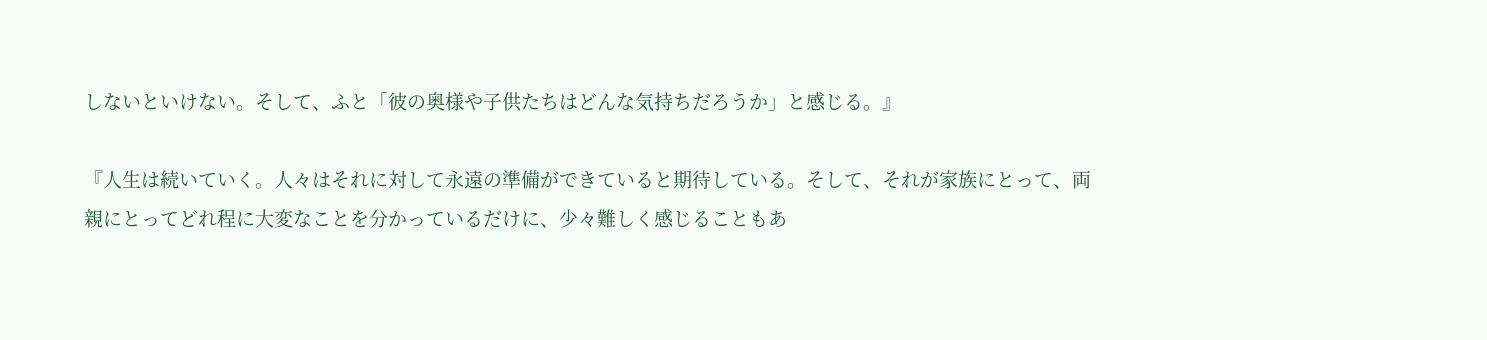しないといけない。そして、ふと「彼の奥様や子供たちはどんな気持ちだろうか」と感じる。』

『人生は続いていく。人々はそれに対して永遠の準備ができていると期待している。そして、それが家族にとって、両親にとってどれ程に大変なことを分かっているだけに、少々難しく感じることもあ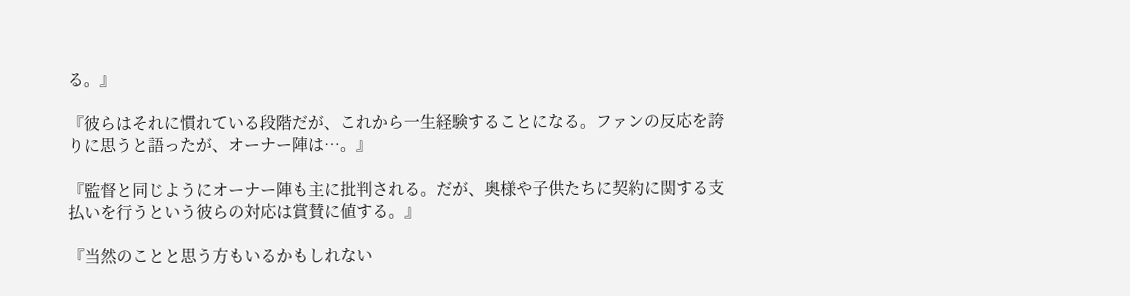る。』

『彼らはそれに慣れている段階だが、これから一生経験することになる。ファンの反応を誇りに思うと語ったが、オーナー陣は…。』

『監督と同じようにオーナー陣も主に批判される。だが、奥様や子供たちに契約に関する支払いを行うという彼らの対応は賞賛に値する。』

『当然のことと思う方もいるかもしれない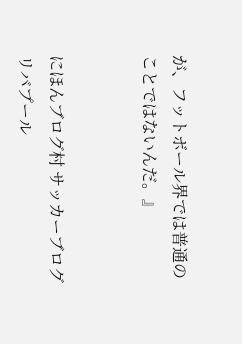が、フットボール界では普通のことではないんだ。』


にほんブログ村 サッカーブログ リバプール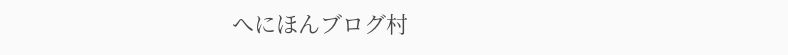へにほんブログ村